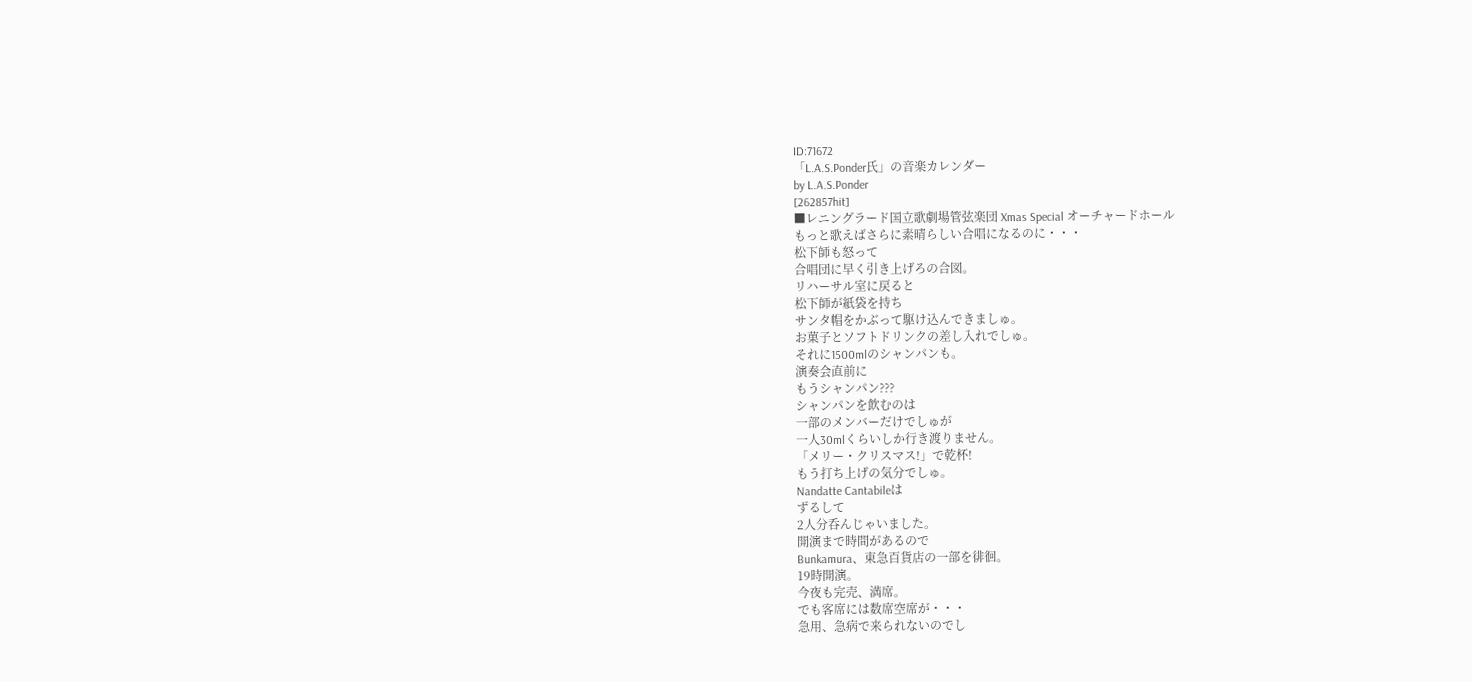ID:71672
「L.A.S.Ponder氏」の音楽カレンダー
by L.A.S.Ponder
[262857hit]
■レニングラード国立歌劇場管弦楽団 Xmas Special オーチャードホール
もっと歌えばさらに素晴らしい合唱になるのに・・・
松下師も怒って
合唱団に早く引き上げろの合図。
リハーサル室に戻ると
松下師が紙袋を持ち
サンタ帽をかぶって駆け込んできましゅ。
お菓子とソフトドリンクの差し入れでしゅ。
それに1500mlのシャンパンも。
演奏会直前に
もうシャンパン???
シャンパンを飲むのは
一部のメンバーだけでしゅが
一人30mlくらいしか行き渡りません。
「メリー・クリスマス!」で乾杯!
もう打ち上げの気分でしゅ。
Nandatte Cantabileは
ずるして
2人分呑んじゃいました。
開演まで時間があるので
Bunkamura、東急百貨店の一部を徘徊。
19時開演。
今夜も完売、満席。
でも客席には数席空席が・・・
急用、急病で来られないのでし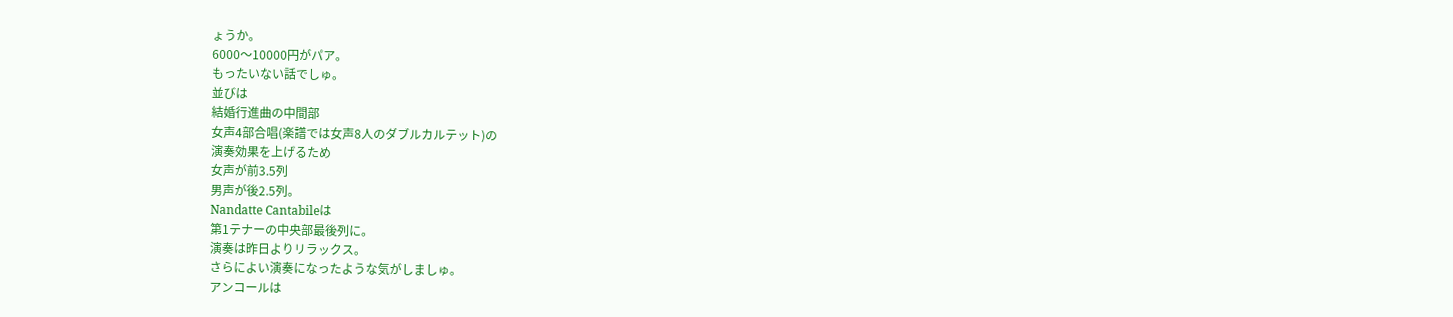ょうか。
6000〜10000円がパア。
もったいない話でしゅ。
並びは
結婚行進曲の中間部
女声4部合唱(楽譜では女声8人のダブルカルテット)の
演奏効果を上げるため
女声が前3.5列
男声が後2.5列。
Nandatte Cantabileは
第1テナーの中央部最後列に。
演奏は昨日よりリラックス。
さらによい演奏になったような気がしましゅ。
アンコールは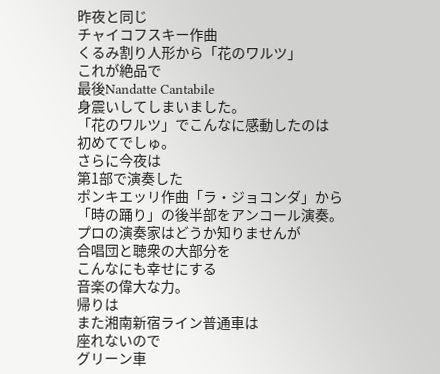昨夜と同じ
チャイコフスキー作曲
くるみ割り人形から「花のワルツ」
これが絶品で
最後Nandatte Cantabile
身震いしてしまいました。
「花のワルツ」でこんなに感動したのは
初めてでしゅ。
さらに今夜は
第1部で演奏した
ポンキエッリ作曲「ラ・ジョコンダ」から
「時の踊り」の後半部をアンコール演奏。
プロの演奏家はどうか知りませんが
合唱団と聴衆の大部分を
こんなにも幸せにする
音楽の偉大な力。
帰りは
また湘南新宿ライン普通車は
座れないので
グリーン車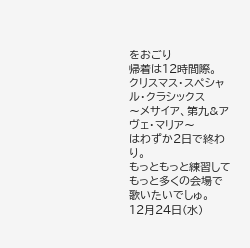をおごり
帰着は12時間際。
クリスマス・スペシャル・クラシックス
〜メサイア、第九&アヴェ・マリア〜
はわずか2日で終わり。
もっともっと練習して
もっと多くの会場で
歌いたいでしゅ。
12月24日(水)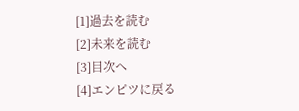[1]過去を読む
[2]未来を読む
[3]目次へ
[4]エンピツに戻る